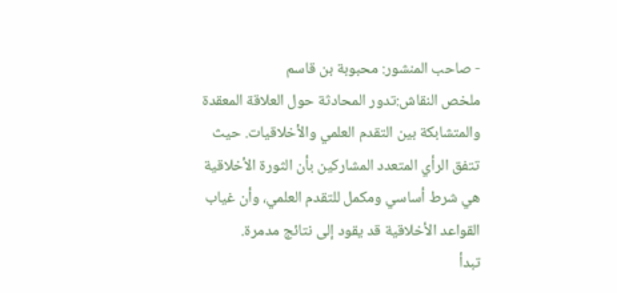- صاحب المنشور: محبوبة بن قاسم
ملخص النقاش:تدور المحادثة حول العلاقة المعقدة والمتشابكة بين التقدم العلمي والأخلاقيات. حيث تتفق الرأي المتعدد المشاركين بأن الثورة الأخلاقية هي شرط أساسي ومكمل للتقدم العلمي، وأن غياب القواعد الأخلاقية قد يقود إلى نتائج مدمرة.
تبدأ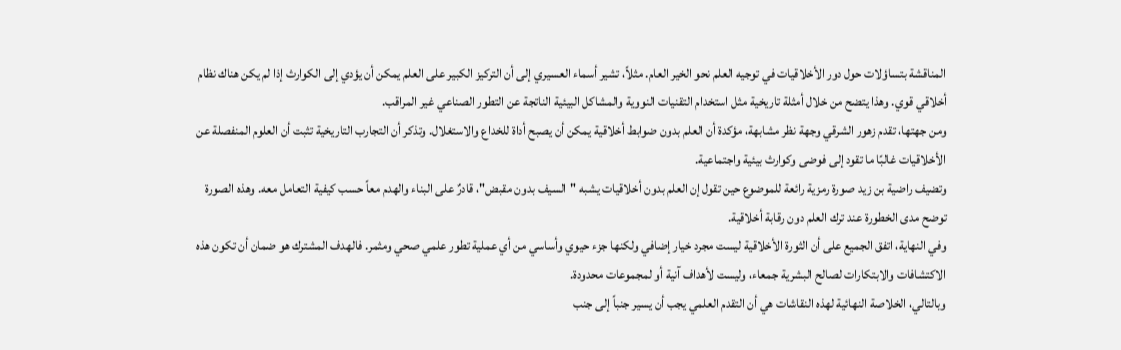المناقشة بتساؤلات حول دور الأخلاقيات في توجيه العلم نحو الخير العام. مثلاً، تشير أسماء العسيري إلى أن التركيز الكبير على العلم يمكن أن يؤدي إلى الكوارث إذا لم يكن هناك نظام أخلاقي قوي. وهذا يتضح من خلال أمثلة تاريخية مثل استخدام التقنيات النووية والمشاكل البيئية الناتجة عن التطور الصناعي غير المراقب.
ومن جهتها، تقدم زهور الشرقي وجهة نظر مشابهة، مؤكدة أن العلم بدون ضوابط أخلاقية يمكن أن يصبح أداة للخداع والاستغلال. وتذكر أن التجارب التاريخية تثبت أن العلوم المنفصلة عن الأخلاقيات غالبًا ما تقود إلى فوضى وكوارث بيئية واجتماعية.
وتضيف راضية بن زيد صورة رمزية رائعة للموضوع حين تقول إن العلم بدون أخلاقيات يشبه "السيف بدون مقبض"، قادرٌ على البناء والهدم معاً حسب كيفية التعامل معه. وهذه الصورة توضح مدى الخطورة عند ترك العلم دون رقابة أخلاقية.
وفي النهاية، اتفق الجميع على أن الثورة الأخلاقية ليست مجرد خيار إضافي ولكنها جزء حيوي وأساسي من أي عملية تطور علمي صحي ومثمر. فالهدف المشترك هو ضمان أن تكون هذه الاكتشافات والابتكارات لصالح البشرية جمعاء، وليست لأهداف آنية أو لمجموعات محدودة.
وبالتالي، الخلاصة النهائية لهذه النقاشات هي أن التقدم العلمي يجب أن يسير جنباً إلى جنب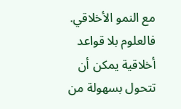مع النمو الأخلاقي. فالعلوم بلا قواعد أخلاقية يمكن أن تتحول بسهولة من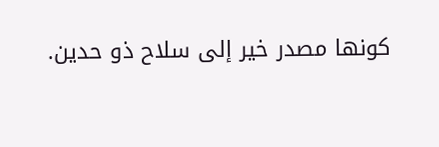كونها مصدر خير إلى سلاح ذو حدين.